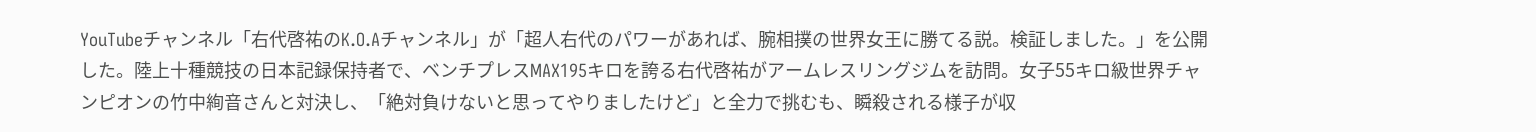YouTubeチャンネル「右代啓祐のK.O.Aチャンネル」が「超人右代のパワーがあれば、腕相撲の世界女王に勝てる説。検証しました。」を公開した。陸上十種競技の日本記録保持者で、ベンチプレスMAX195キロを誇る右代啓祐がアームレスリングジムを訪問。女子55キロ級世界チャンピオンの竹中絢音さんと対決し、「絶対負けないと思ってやりましたけど」と全力で挑むも、瞬殺される様子が収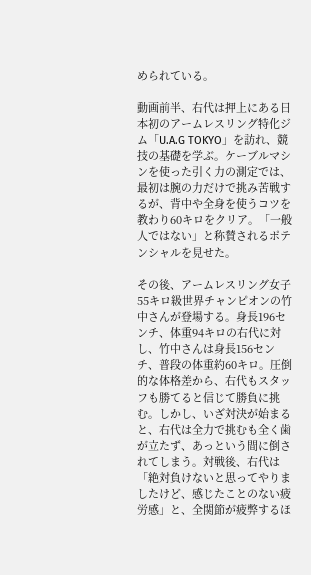められている。

動画前半、右代は押上にある日本初のアームレスリング特化ジム「U.A.G TOKYO」を訪れ、競技の基礎を学ぶ。ケーブルマシンを使った引く力の測定では、最初は腕の力だけで挑み苦戦するが、背中や全身を使うコツを教わり60キロをクリア。「一般人ではない」と称賛されるポテンシャルを見せた。

その後、アームレスリング女子55キロ級世界チャンピオンの竹中さんが登場する。身長196センチ、体重94キロの右代に対し、竹中さんは身長156センチ、普段の体重約60キロ。圧倒的な体格差から、右代もスタッフも勝てると信じて勝負に挑む。しかし、いざ対決が始まると、右代は全力で挑むも全く歯が立たず、あっという間に倒されてしまう。対戦後、右代は「絶対負けないと思ってやりましたけど、感じたことのない疲労感」と、全関節が疲弊するほ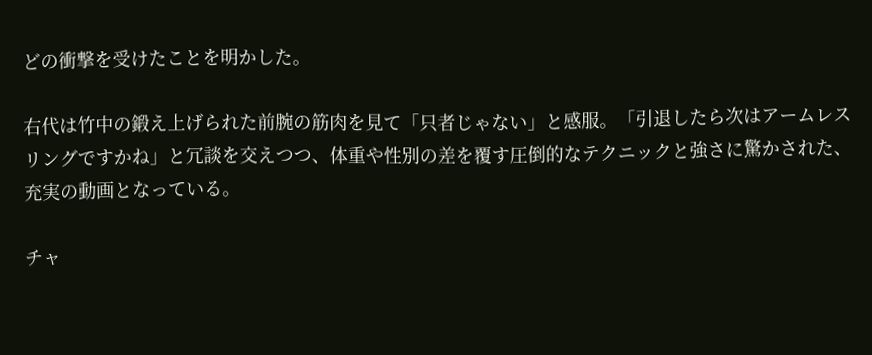どの衝撃を受けたことを明かした。

右代は竹中の鍛え上げられた前腕の筋肉を見て「只者じゃない」と感服。「引退したら次はアームレスリングですかね」と冗談を交えつつ、体重や性別の差を覆す圧倒的なテクニックと強さに驚かされた、充実の動画となっている。

チャ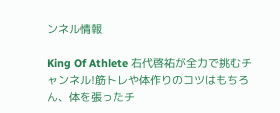ンネル情報

King Of Athlete 右代啓祐が全力で挑むチャンネル!筋トレや体作りのコツはもちろん、体を張ったチ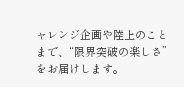ャレンジ企画や陸上のことまで、“限界突破の楽しさ”をお届けします。